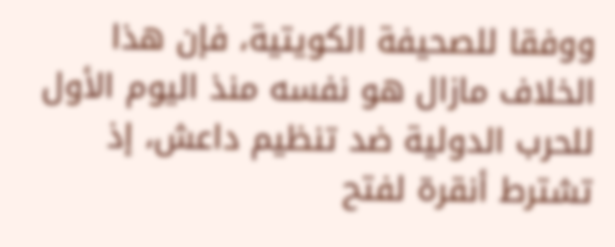ووفقا للصحيفة الكويتية، فإن هذا الخلاف مازال هو نفسه منذ اليوم الأول للحرب الدولية ضد تنظيم داعش، إذ تشترط أنقرة لفتح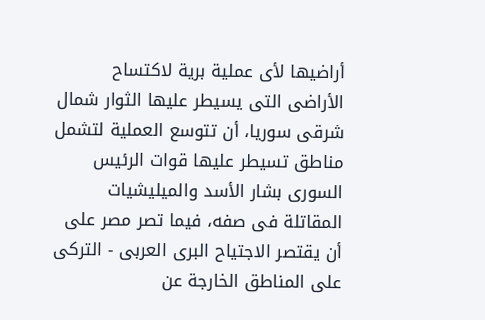أراضيها لأى عملية برية لاكتساح الأراضى التى يسيطر عليها الثوار شمال شرقى سوريا، أن تتوسع العملية لتشمل مناطق تسيطر عليها قوات الرئيس السورى بشار الأسد والميليشيات المقاتلة فى صفه، فيما تصر مصر على أن يقتصر الاجتياح البرى العربى - التركى على المناطق الخارجة عن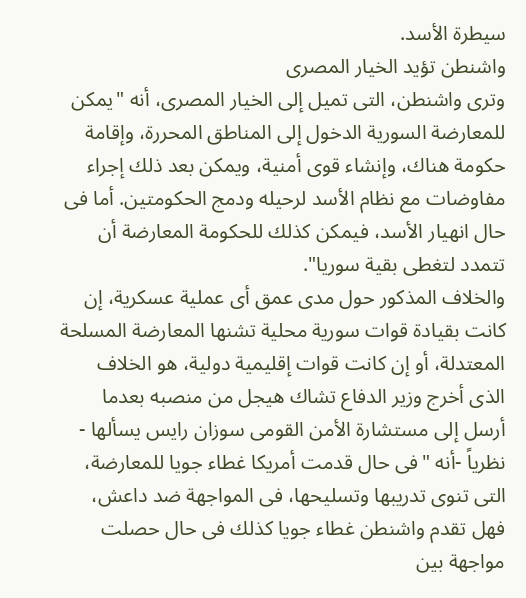سيطرة الأسد.
واشنطن تؤيد الخيار المصرى
وترى واشنطن، التى تميل إلى الخيار المصرى، أنه "يمكن للمعارضة السورية الدخول إلى المناطق المحررة، وإقامة حكومة هناك، وإنشاء قوى أمنية، ويمكن بعد ذلك إجراء مفاوضات مع نظام الأسد لرحيله ودمج الحكومتين. أما فى حال انهيار الأسد، فيمكن كذلك للحكومة المعارضة أن تتمدد لتغطى بقية سوريا".
والخلاف المذكور حول مدى عمق أى عملية عسكرية، إن كانت بقيادة قوات سورية محلية تشنها المعارضة المسلحة المعتدلة، أو إن كانت قوات إقليمية دولية، هو الخلاف الذى أخرج وزير الدفاع تشاك هيجل من منصبه بعدما أرسل إلى مستشارة الأمن القومى سوزان رايس يسألها - نظرياً -أنه "فى حال قدمت أمريكا غطاء جويا للمعارضة، التى تنوى تدريبها وتسليحها، فى المواجهة ضد داعش، فهل تقدم واشنطن غطاء جويا كذلك فى حال حصلت مواجهة بين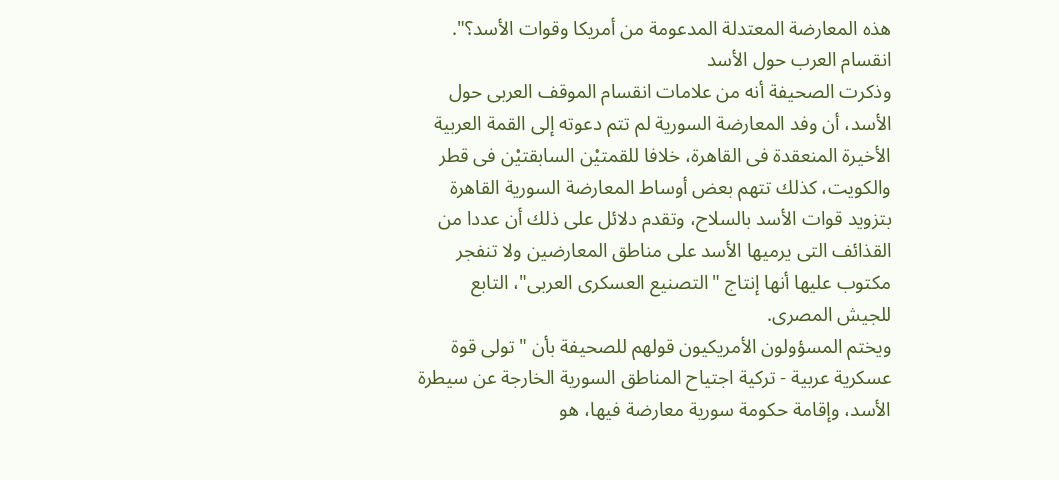هذه المعارضة المعتدلة المدعومة من أمريكا وقوات الأسد؟".
انقسام العرب حول الأسد
وذكرت الصحيفة أنه من علامات انقسام الموقف العربى حول الأسد، أن وفد المعارضة السورية لم تتم دعوته إلى القمة العربية الأخيرة المنعقدة فى القاهرة، خلافا للقمتيْن السابقتيْن فى قطر والكويت، كذلك تتهم بعض أوساط المعارضة السورية القاهرة بتزويد قوات الأسد بالسلاح، وتقدم دلائل على ذلك أن عددا من القذائف التى يرميها الأسد على مناطق المعارضين ولا تنفجر مكتوب عليها أنها إنتاج "التصنيع العسكرى العربى"، التابع للجيش المصرى.
ويختم المسؤولون الأمريكيون قولهم للصحيفة بأن "تولى قوة عسكرية عربية - تركية اجتياح المناطق السورية الخارجة عن سيطرة الأسد، وإقامة حكومة سورية معارضة فيها، هو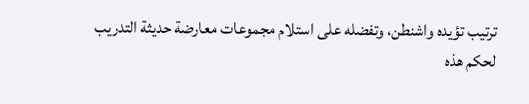ترتيب تؤيده واشنطن، وتفضله على استلام مجموعات معارضة حديثة التدريب لحكم هذه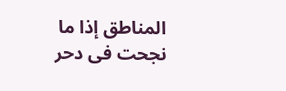المناطق إذا ما نجحت فى دحر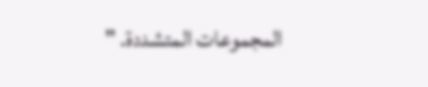المجموعات المتشددة. "